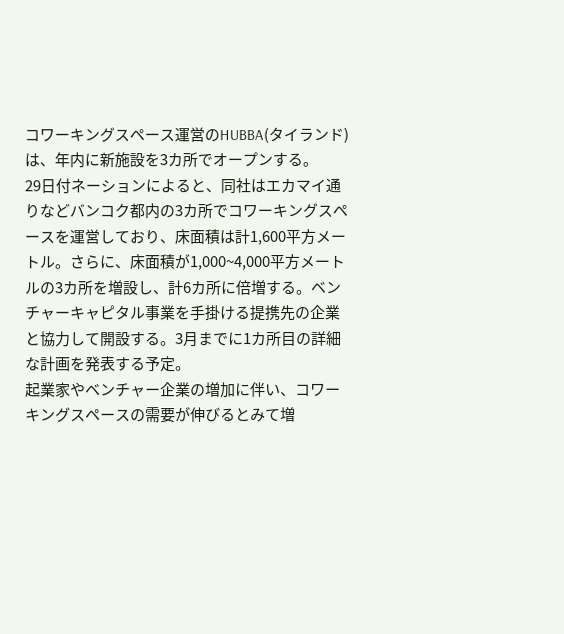コワーキングスペース運営のHUBBA(タイランド)は、年内に新施設を3カ所でオープンする。
29日付ネーションによると、同社はエカマイ通りなどバンコク都内の3カ所でコワーキングスペースを運営しており、床面積は計1,600平方メートル。さらに、床面積が1,000~4,000平方メートルの3カ所を増設し、計6カ所に倍増する。ベンチャーキャピタル事業を手掛ける提携先の企業と協力して開設する。3月までに1カ所目の詳細な計画を発表する予定。
起業家やベンチャー企業の増加に伴い、コワーキングスペースの需要が伸びるとみて増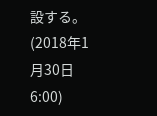設する。
(2018年1月30日 6:00)